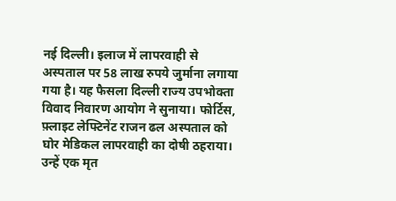नई दिल्ली। इलाज में लापरवाही से अस्पताल पर 58 लाख रुपये जुर्माना लगाया गया है। यह फैसला दिल्ली राज्य उपभोक्ता विवाद निवारण आयोग ने सुनाया। फोर्टिस, फ़्लाइट लेफ्टिनेंट राजन ढल अस्पताल को घोर मेडिकल लापरवाही का दोषी ठहराया। उन्हें एक मृत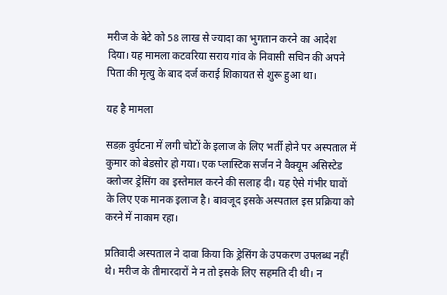मरीज के बेटे को 58 लाख से ज्यादा का भुगतान करने का आदेश दिया। यह मामला कटवरिया सराय गांव के निवासी सचिन की अपने पिता की मृत्यु के बाद दर्ज कराई शिकायत से शुरू हुआ था।

यह है मामला

सडक़ दुर्घटना में लगी चोटों के इलाज के लिए भर्ती होने पर अस्पताल में कुमार को बेडसोर हो गया। एक प्लास्टिक सर्जन ने वैक्यूम असिस्टेड क्लोजर ड्रेसिंग का इस्तेमाल करने की सलाह दी। यह ऐसे गंभीर घावों के लिए एक मानक इलाज है। बावजूद इसके अस्पताल इस प्रक्रिया को करने में नाकाम रहा।

प्रतिवादी अस्पताल ने दावा किया कि ड्रेसिंग के उपकरण उपलब्ध नहीं थे। मरीज के तीमारदारों ने न तो इसके लिए सहमति दी थी। न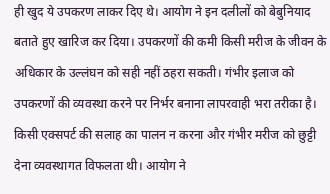ही खुद ये उपकरण लाकर दिए थे। आयोग ने इन दलीलों को बेबुनियाद बताते हुए खारिज कर दिया। उपकरणों की कमी किसी मरीज के जीवन के अधिकार के उल्लंघन को सही नहीं ठहरा सकती। गंभीर इलाज को उपकरणों की व्यवस्था करने पर निर्भर बनाना लापरवाही भरा तरीका है। किसी एक्सपर्ट की सलाह का पालन न करना और गंभीर मरीज को छुट्टी देना व्यवस्थागत विफलता थी। आयोग ने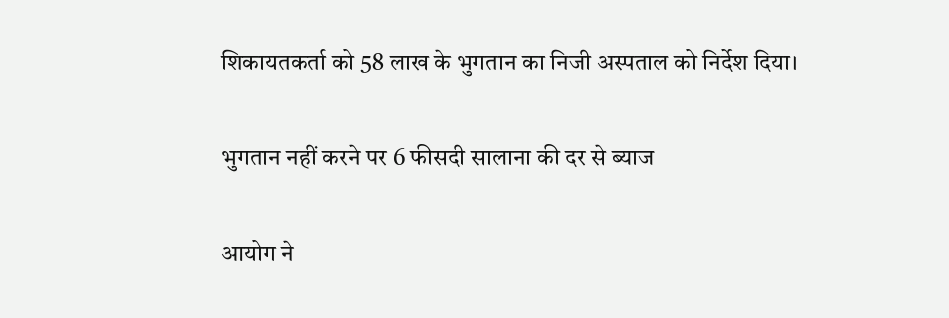शिकायतकर्ता को 58 लाख के भुगतान का निजी अस्पताल को निर्देश दिया।

भुगतान नहीं करने पर 6 फीसदी सालाना की दर से ब्याज

आयोग ने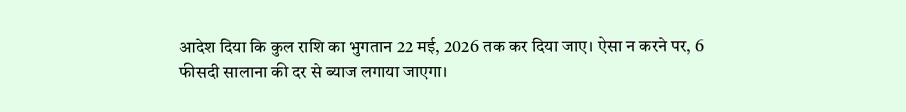आदेश दिया कि कुल राशि का भुगतान 22 मई, 2026 तक कर दिया जाए। ऐसा न करने पर, 6 फीसदी सालाना की दर से ब्याज लगाया जाएगा।